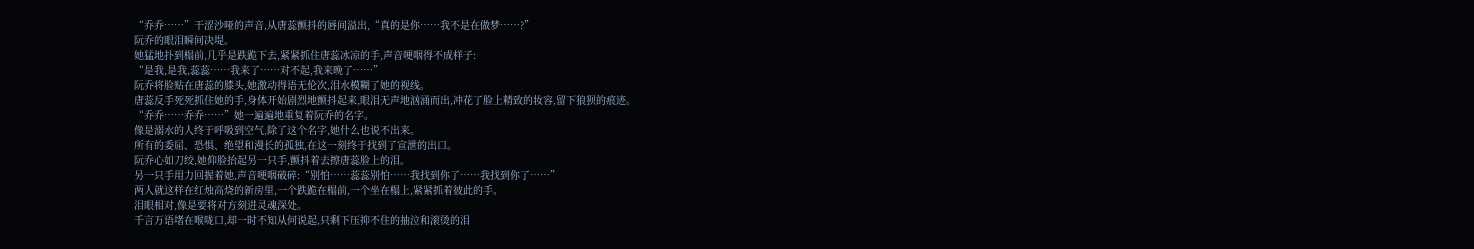“乔乔……”干涩沙哑的声音,从唐蕊颤抖的唇间溢出,“真的是你……我不是在做梦……?”
阮乔的眼泪瞬间决堤。
她猛地扑到榻前,几乎是跌跪下去,紧紧抓住唐蕊冰凉的手,声音哽咽得不成样子:
“是我,是我,蕊蕊……我来了……对不起,我来晚了……”
阮乔将脸贴在唐蕊的膝头,她激动得语无伦次,泪水模糊了她的视线。
唐蕊反手死死抓住她的手,身体开始剧烈地颤抖起来,眼泪无声地汹涌而出,冲花了脸上精致的妆容,留下狼狈的痕迹。
“乔乔……乔乔……”她一遍遍地重复着阮乔的名字。
像是溺水的人终于呼吸到空气,除了这个名字,她什么也说不出来。
所有的委屈、恐惧、绝望和漫长的孤独,在这一刻终于找到了宣泄的出口。
阮乔心如刀绞,她仰脸抬起另一只手,颤抖着去擦唐蕊脸上的泪。
另一只手用力回握着她,声音哽咽破碎:“别怕……蕊蕊别怕……我找到你了……我找到你了……”
两人就这样在红烛高烧的新房里,一个跌跪在榻前,一个坐在榻上,紧紧抓着彼此的手。
泪眼相对,像是要将对方刻进灵魂深处。
千言万语堵在喉咙口,却一时不知从何说起,只剩下压抑不住的抽泣和滚烫的泪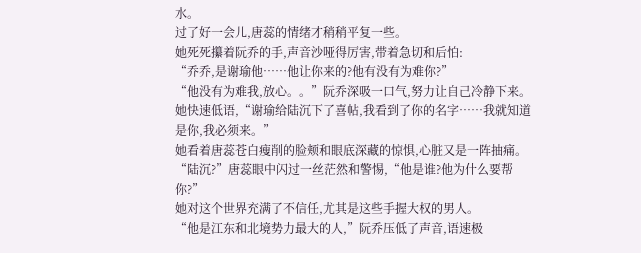水。
过了好一会儿,唐蕊的情绪才稍稍平复一些。
她死死攥着阮乔的手,声音沙哑得厉害,带着急切和后怕:
“乔乔,是谢瑜他……他让你来的?他有没有为难你?”
“他没有为难我,放心。。”阮乔深吸一口气,努力让自己冷静下来。
她快速低语,“谢瑜给陆沉下了喜帖,我看到了你的名字……我就知道是你,我必须来。”
她看着唐蕊苍白瘦削的脸颊和眼底深藏的惊惧,心脏又是一阵抽痛。
“陆沉?”唐蕊眼中闪过一丝茫然和警惕,“他是谁?他为什么要帮你?”
她对这个世界充满了不信任,尤其是这些手握大权的男人。
“他是江东和北境势力最大的人,”阮乔压低了声音,语速极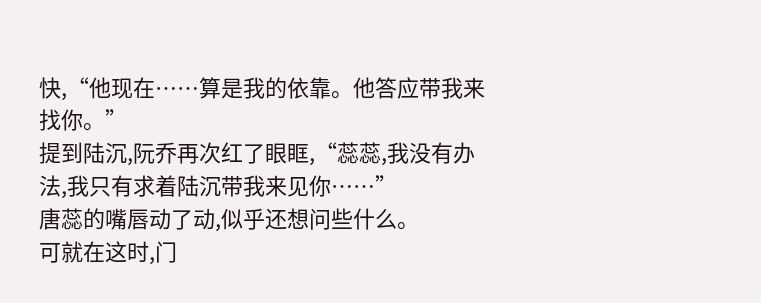快,“他现在……算是我的依靠。他答应带我来找你。”
提到陆沉,阮乔再次红了眼眶,“蕊蕊,我没有办法,我只有求着陆沉带我来见你……”
唐蕊的嘴唇动了动,似乎还想问些什么。
可就在这时,门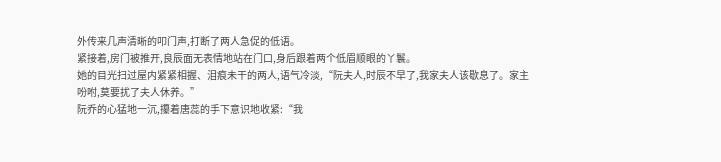外传来几声清晰的叩门声,打断了两人急促的低语。
紧接着,房门被推开,良辰面无表情地站在门口,身后跟着两个低眉顺眼的丫鬟。
她的目光扫过屋内紧紧相握、泪痕未干的两人,语气冷淡,“阮夫人,时辰不早了,我家夫人该歇息了。家主吩咐,莫要扰了夫人休养。”
阮乔的心猛地一沉,攥着唐蕊的手下意识地收紧:“我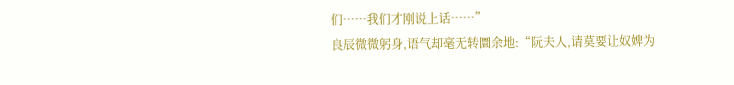们……我们才刚说上话……”
良辰微微躬身,语气却毫无转圜余地:“阮夫人,请莫要让奴婢为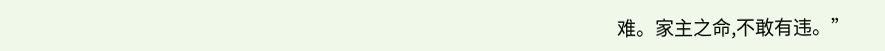难。家主之命,不敢有违。”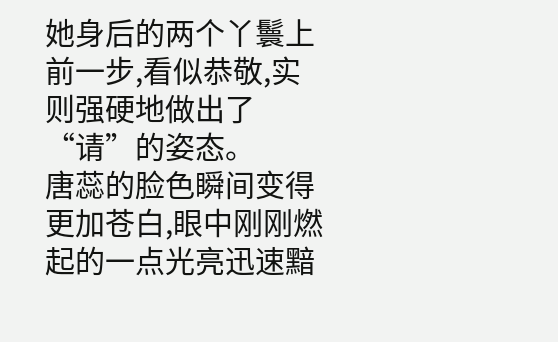她身后的两个丫鬟上前一步,看似恭敬,实则强硬地做出了“请”的姿态。
唐蕊的脸色瞬间变得更加苍白,眼中刚刚燃起的一点光亮迅速黯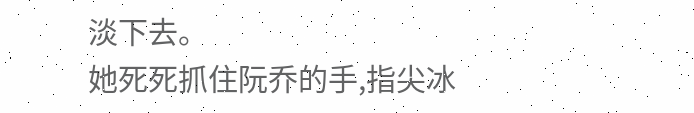淡下去。
她死死抓住阮乔的手,指尖冰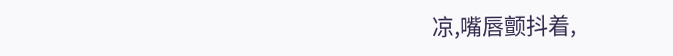凉,嘴唇颤抖着,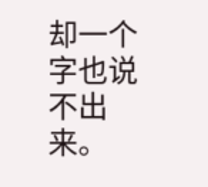却一个字也说不出来。